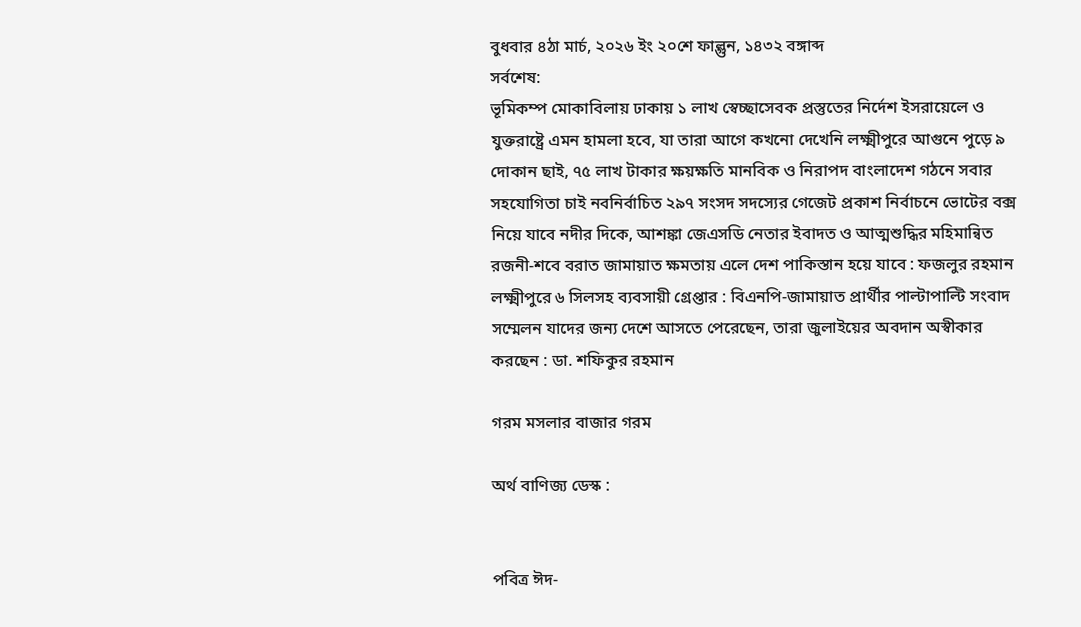বুধবার ৪ঠা মার্চ, ২০২৬ ইং ২০শে ফাল্গুন, ১৪৩২ বঙ্গাব্দ
সর্বশেষ:
ভূমিকম্প মোকাবিলায় ঢাকায় ১ লাখ স্বেচ্ছাসেবক প্রস্তুতের নির্দেশ ইসরায়েলে ও যুক্তরাষ্ট্রে এমন হামলা হবে, যা তারা আগে কখনো দেখেনি লক্ষ্মীপুরে আগুনে পুড়ে ৯ দোকান ছাই, ৭৫ লাখ টাকার ক্ষয়ক্ষতি মানবিক ও নিরাপদ বাংলাদেশ গঠনে সবার সহযোগিতা চাই নবনির্বাচিত ২৯৭ সংসদ সদস্যের গেজেট প্রকাশ নির্বাচনে ভোটের বক্স নিয়ে যাবে নদীর দিকে, আশঙ্কা জেএসডি নেতার ইবাদত ও আত্মশুদ্ধির মহিমান্বিত রজনী-শবে বরাত জামায়াত ক্ষমতায় এলে দেশ পাকিস্তান হয়ে যাবে : ফজলুর রহমান লক্ষ্মীপুরে ৬ সিলসহ ব্যবসায়ী গ্রেপ্তার : বিএনপি-জামায়াত প্রার্থীর পাল্টাপাল্টি সংবাদ সম্মেলন যাদের জন্য দেশে আসতে পেরেছেন, তারা জুলাইয়ের অবদান অস্বীকার করছেন : ডা. শফিকুর রহমান

গরম মসলার বাজার গরম

অর্থ বাণিজ্য ডেস্ক :


পবিত্র ঈদ-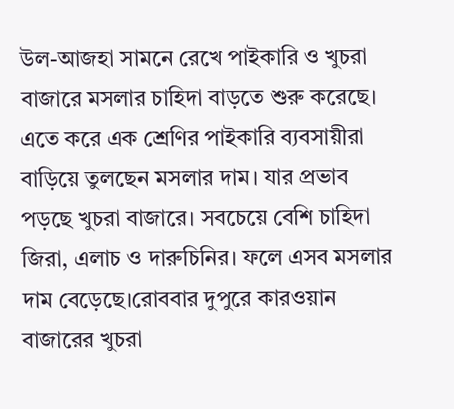উল-আজহা সামনে রেখে পাইকারি ও খুচরা বাজারে মসলার চাহিদা বাড়তে শুরু করেছে। এতে করে এক শ্রেণির পাইকারি ব্যবসায়ীরা বাড়িয়ে তুলছেন মসলার দাম। যার প্রভাব পড়ছে খুচরা বাজারে। সবচেয়ে বেশি চাহিদা জিরা, এলাচ ও দারুচিনির। ফলে এসব মসলার দাম বেড়েছে।রোববার দুপুরে কারওয়ান বাজারের খুচরা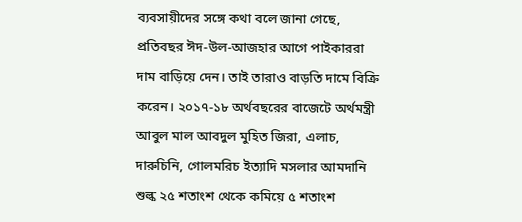ব্যবসায়ীদের সঙ্গে কথা বলে জানা গেছে, প্রতিবছর ঈদ-উল-আজহার আগে পাইকাররা দাম বাড়িয়ে দেন। তাই তারাও বাড়তি দামে বিক্রি করেন। ২০১৭-১৮ অর্থবছরের বাজেটে অর্থমন্ত্রী আবুল মাল আবদুল মুহিত জিরা, এলাচ, দারুচিনি, গোলমরিচ ইত্যাদি মসলার আমদানি শুল্ক ২৫ শতাংশ থেকে কমিয়ে ৫ শতাংশ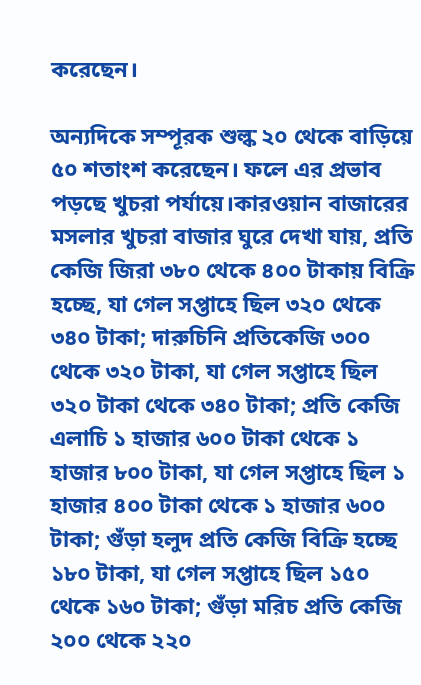করেছেন।

অন্যদিকে সম্পূরক শুল্ক ২০ থেকে বাড়িয়ে ৫০ শতাংশ করেছেন। ফলে এর প্রভাব পড়ছে খুচরা পর্যায়ে।কারওয়ান বাজারের মসলার খুচরা বাজার ঘুরে দেখা যায়, প্রতি কেজি জিরা ৩৮০ থেকে ৪০০ টাকায় বিক্রি হচ্ছে, যা গেল সপ্তাহে ছিল ৩২০ থেকে ৩৪০ টাকা; দারুচিনি প্রতিকেজি ৩০০ থেকে ৩২০ টাকা, যা গেল সপ্তাহে ছিল ৩২০ টাকা থেকে ৩৪০ টাকা; প্রতি কেজি এলাচি ১ হাজার ৬০০ টাকা থেকে ১ হাজার ৮০০ টাকা, যা গেল সপ্তাহে ছিল ১ হাজার ৪০০ টাকা থেকে ১ হাজার ৬০০ টাকা; গুঁড়া হলুদ প্রতি কেজি বিক্রি হচ্ছে ১৮০ টাকা, যা গেল সপ্তাহে ছিল ১৫০ থেকে ১৬০ টাকা; গুঁড়া মরিচ প্রতি কেজি ২০০ থেকে ২২০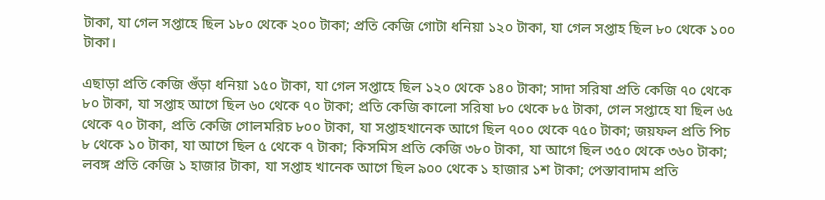টাকা, যা গেল সপ্তাহে ছিল ১৮০ থেকে ২০০ টাকা; প্রতি কেজি গোটা ধনিয়া ১২০ টাকা, যা গেল সপ্তাহ ছিল ৮০ থেকে ১০০ টাকা।

এছাড়া প্রতি কেজি গুঁড়া ধনিয়া ১৫০ টাকা, যা গেল সপ্তাহে ছিল ১২০ থেকে ১৪০ টাকা; সাদা সরিষা প্রতি কেজি ৭০ থেকে ৮০ টাকা, যা সপ্তাহ আগে ছিল ৬০ থেকে ৭০ টাকা; প্রতি কেজি কালো সরিষা ৮০ থেকে ৮৫ টাকা, গেল সপ্তাহে যা ছিল ৬৫ থেকে ৭০ টাকা, প্রতি কেজি গোলমরিচ ৮০০ টাকা, যা সপ্তাহখানেক আগে ছিল ৭০০ থেকে ৭৫০ টাকা; জয়ফল প্রতি পিচ ৮ থেকে ১০ টাকা, যা আগে ছিল ৫ থেকে ৭ টাকা; কিসমিস প্রতি কেজি ৩৮০ টাকা, যা আগে ছিল ৩৫০ থেকে ৩৬০ টাকা; লবঙ্গ প্রতি কেজি ১ হাজার টাকা, যা সপ্তাহ খানেক আগে ছিল ৯০০ থেকে ১ হাজার ১শ টাকা; পেস্তাবাদাম প্রতি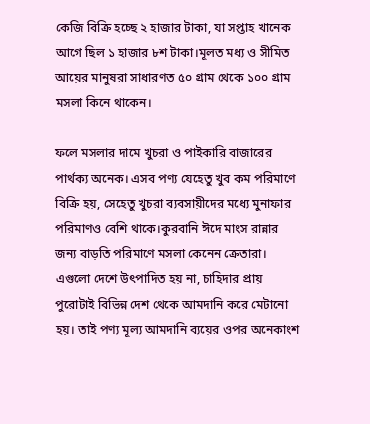কেজি বিক্রি হচ্ছে ২ হাজার টাকা, যা সপ্তাহ খানেক আগে ছিল ১ হাজার ৮শ টাকা।মূলত মধ্য ও সীমিত আয়ের মানুষরা সাধারণত ৫০ গ্রাম থেকে ১০০ গ্রাম মসলা কিনে থাকেন।

ফলে মসলার দামে খুচরা ও পাইকারি বাজারের পার্থক্য অনেক। এসব পণ্য যেহেতু খুব কম পরিমাণে বিক্রি হয়, সেহেতু খুচরা ব্যবসায়ীদের মধ্যে মুনাফার পরিমাণও বেশি থাকে।কুরবানি ঈদে মাংস রান্নার জন্য বাড়তি পরিমাণে মসলা কেনেন ক্রেতারা। এগুলো দেশে উৎপাদিত হয় না, চাহিদার প্রায় পুরোটাই বিভিন্ন দেশ থেকে আমদানি করে মেটানো হয়। তাই পণ্য মূল্য আমদানি ব্যয়ের ওপর অনেকাংশ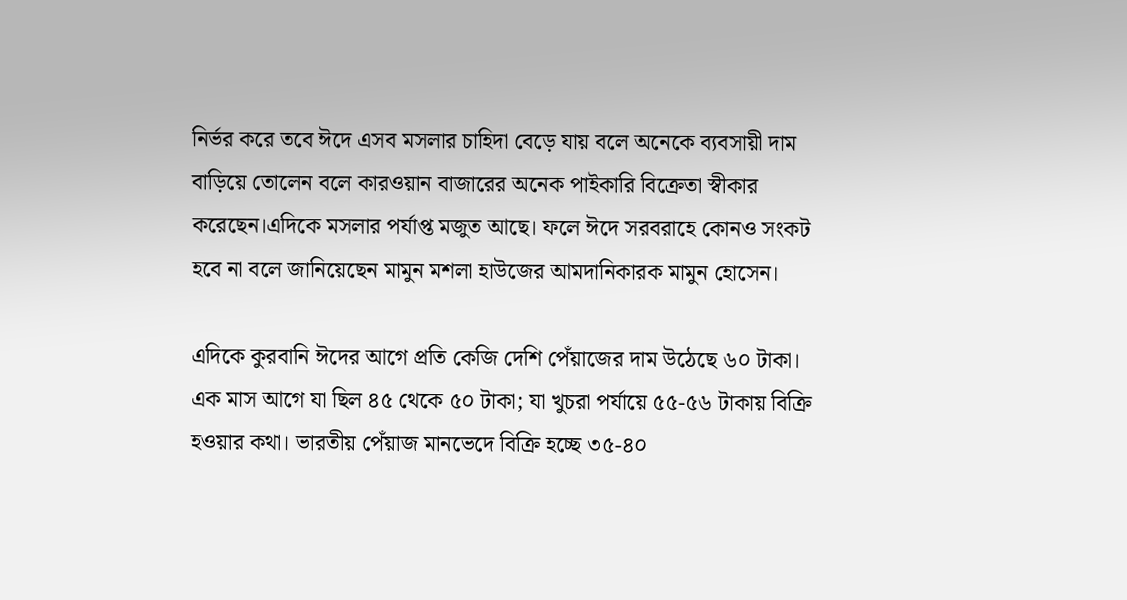নির্ভর করে তবে ঈদে এসব মসলার চাহিদা বেড়ে যায় বলে অনেকে ব্যবসায়ী দাম বাড়িয়ে তোলেন বলে কারওয়ান বাজারের অনেক পাইকারি বিক্রেতা স্বীকার করেছেন।এদিকে মসলার পর্যাপ্ত মজুত আছে। ফলে ঈদে সরবরাহে কোনও সংকট হবে না বলে জানিয়েছেন মামুন মশলা হাউজের আমদানিকারক মামুন হোসেন।

এদিকে কুরবানি ঈদের আগে প্রতি কেজি দেশি পেঁয়াজের দাম উঠেছে ৬০ টাকা। এক মাস আগে যা ছিল ৪৫ থেকে ৫০ টাকা; যা খুচরা পর্যায়ে ৫৫-৫৬ টাকায় বিক্রি হওয়ার কথা। ভারতীয় পেঁয়াজ মানভেদে বিক্রি হচ্ছে ৩৫-৪০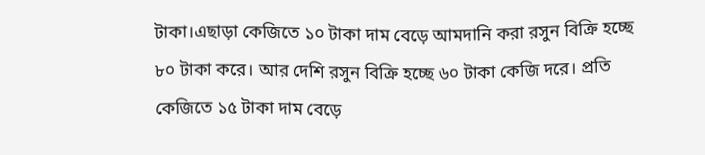টাকা।এছাড়া কেজিতে ১০ টাকা দাম বেড়ে আমদানি করা রসুন বিক্রি হচ্ছে ৮০ টাকা করে। আর দেশি রসুন বিক্রি হচ্ছে ৬০ টাকা কেজি দরে। প্রতি কেজিতে ১৫ টাকা দাম বেড়ে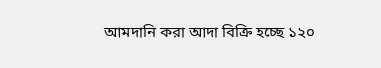আমদানি করা আদা বিক্রি হচ্ছে ১২০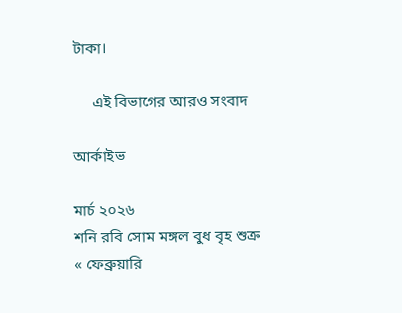টাকা।

     এই বিভাগের আরও সংবাদ

আর্কাইভ

মার্চ ২০২৬
শনি রবি সোম মঙ্গল বুধ বৃহ শুক্র
« ফেব্রুয়ারি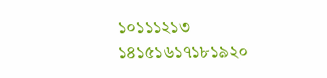১০১১১২১৩
১৪১৫১৬১৭১৮১৯২০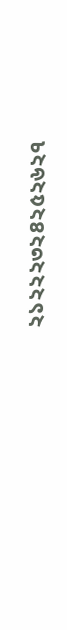২১২২২৩২৪২৫২৬২৭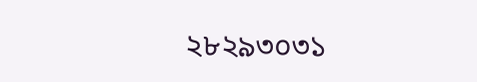২৮২৯৩০৩১